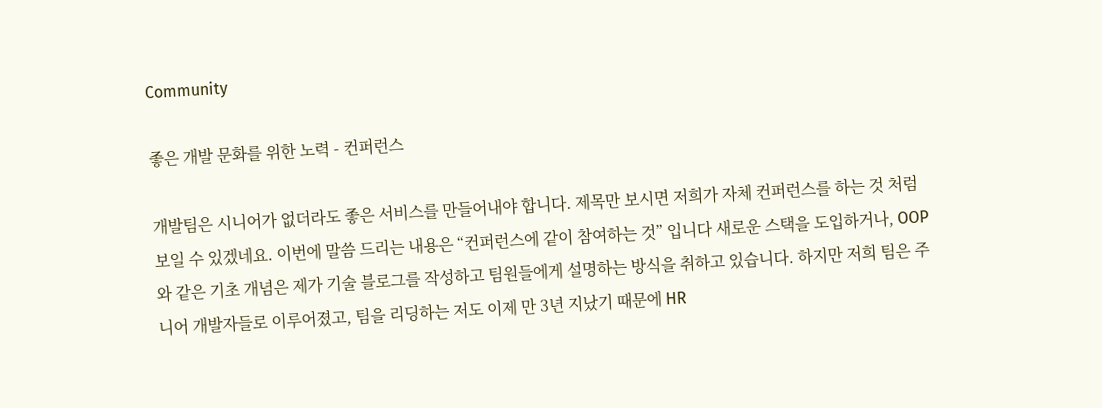Community

좋은 개발 문화를 위한 노력 - 컨퍼런스

개발팀은 시니어가 없더라도 좋은 서비스를 만들어내야 합니다. 제목만 보시면 저희가 자체 컨퍼런스를 하는 것 처럼 보일 수 있겠네요. 이번에 말씀 드리는 내용은 “컨퍼런스에 같이 참여하는 것” 입니다 새로운 스택을 도입하거나, OOP와 같은 기초 개념은 제가 기술 블로그를 작성하고 팀원들에게 설명하는 방식을 취하고 있습니다. 하지만 저희 팀은 주니어 개발자들로 이루어졌고, 팀을 리딩하는 저도 이제 만 3년 지났기 때문에 HR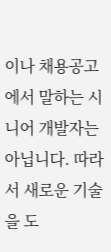이나 채용공고에서 말하는 시니어 개발자는 아닙니다. 따라서 새로운 기술을 도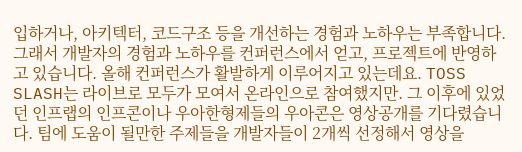입하거나, 아키텍터, 코드구조 등을 개선하는 경험과 노하우는 부족합니다. 그래서 개발자의 경험과 노하우를 컨퍼런스에서 얻고, 프로젝트에 반영하고 있습니다. 올해 컨퍼런스가 활발하게 이루어지고 있는데요. TOSS SLASH는 라이브로 모두가 모여서 온라인으로 참여했지만. 그 이후에 있었던 인프랩의 인프콘이나 우아한형제들의 우아콘은 영상공개를 기다렸습니다. 팀에 도움이 될만한 주제들을 개발자들이 2개씩 선정해서 영상을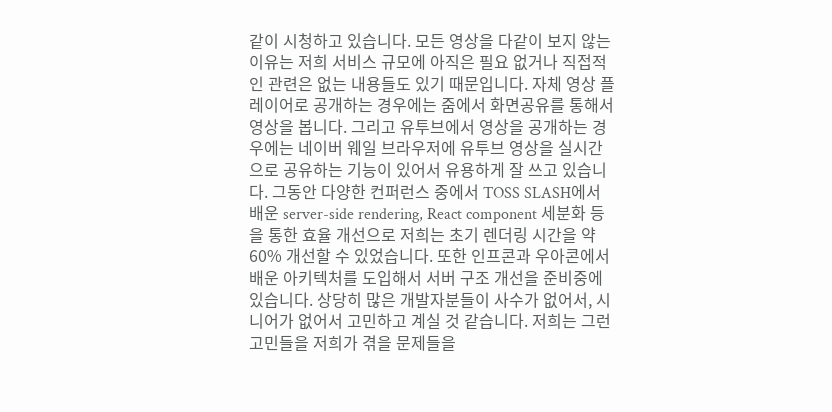같이 시청하고 있습니다. 모든 영상을 다같이 보지 않는 이유는 저희 서비스 규모에 아직은 필요 없거나 직접적인 관련은 없는 내용들도 있기 때문입니다. 자체 영상 플레이어로 공개하는 경우에는 줌에서 화면공유를 통해서 영상을 봅니다. 그리고 유투브에서 영상을 공개하는 경우에는 네이버 웨일 브라우저에 유투브 영상을 실시간으로 공유하는 기능이 있어서 유용하게 잘 쓰고 있습니다. 그동안 다양한 컨퍼런스 중에서 TOSS SLASH에서 배운 server-side rendering, React component 세분화 등을 통한 효율 개선으로 저희는 초기 렌더링 시간을 약 60% 개선할 수 있었습니다. 또한 인프콘과 우아콘에서 배운 아키텍처를 도입해서 서버 구조 개선을 준비중에 있습니다. 상당히 많은 개발자분들이 사수가 없어서, 시니어가 없어서 고민하고 계실 것 같습니다. 저희는 그런 고민들을 저희가 겪을 문제들을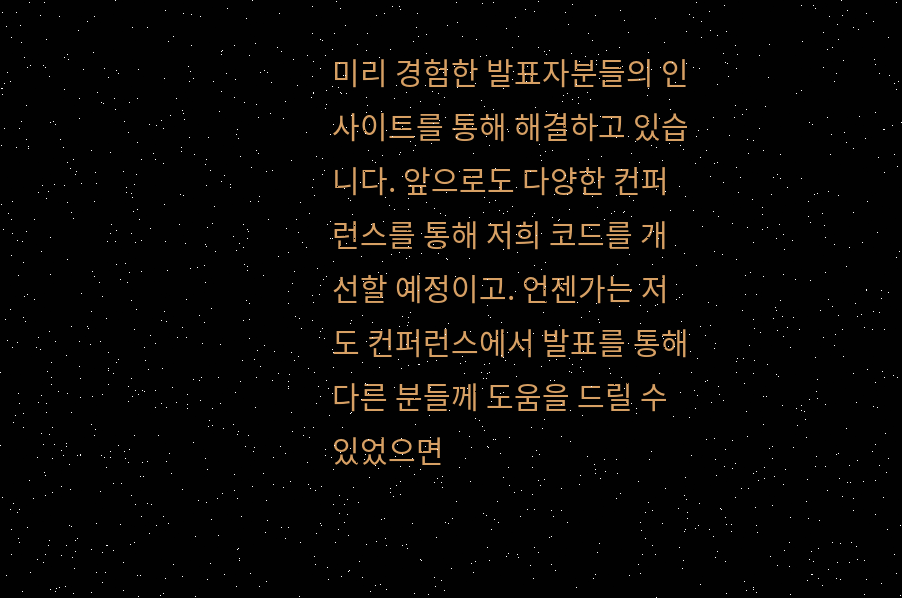미리 경험한 발표자분들의 인사이트를 통해 해결하고 있습니다. 앞으로도 다양한 컨퍼런스를 통해 저희 코드를 개선할 예정이고. 언젠가는 저도 컨퍼런스에서 발표를 통해 다른 분들께 도움을 드릴 수 있었으면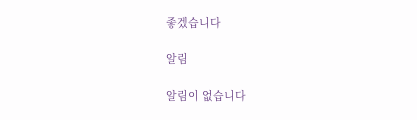좋겠습니다

알림

알림이 없습니다